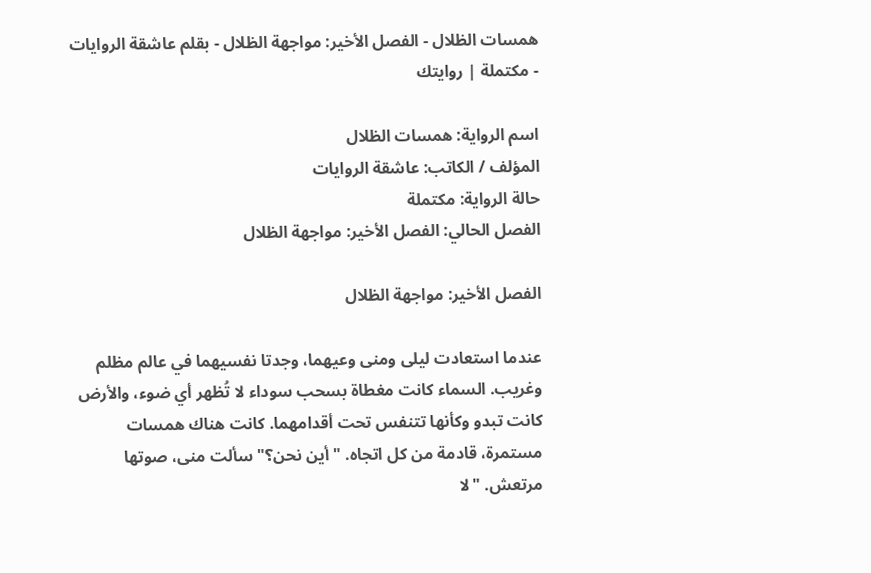همسات الظلال - الفصل الأخير: مواجهة الظلال - بقلم عاشقة الروايات - مكتملة | روايتك

اسم الرواية: همسات الظلال
المؤلف / الكاتب: عاشقة الروايات
حالة الرواية: مكتملة
الفصل الحالي: الفصل الأخير: مواجهة الظلال

الفصل الأخير: مواجهة الظلال

عندما استعادت ليلى ومنى وعيهما، وجدتا نفسيهما في عالم مظلم وغريب. السماء كانت مغطاة بسحب سوداء لا تُظهر أي ضوء، والأرض كانت تبدو وكأنها تتنفس تحت أقدامهما. كانت هناك همسات مستمرة، قادمة من كل اتجاه. "أين نحن؟" سألت منى، صوتها مرتعش. "لا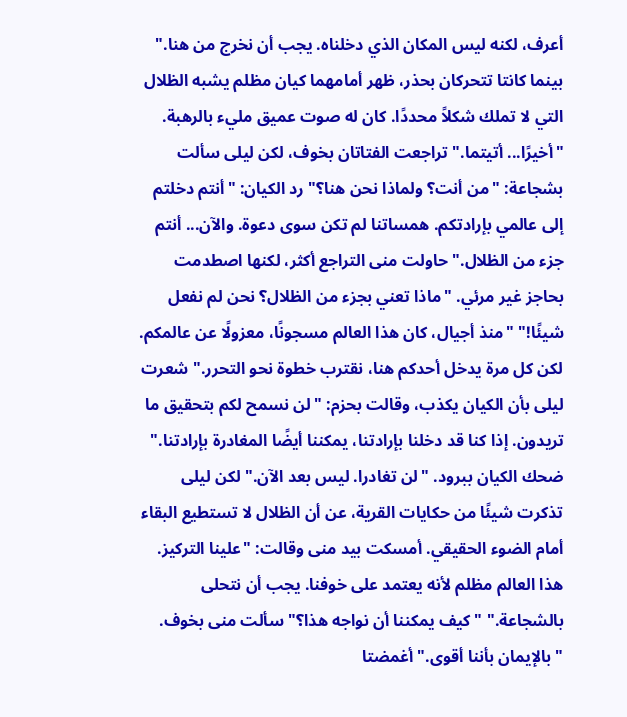أعرف، لكنه ليس المكان الذي دخلناه. يجب أن نخرج من هنا." بينما كانتا تتحركان بحذر، ظهر أمامهما كيان مظلم يشبه الظلال التي لا تملك شكلاً محددًا. كان له صوت عميق مليء بالرهبة. "أخيرًا... أتيتما." تراجعت الفتاتان بخوف، لكن ليلى سألت بشجاعة: "من أنت؟ ولماذا نحن هنا؟" رد الكيان: "أنتم دخلتم إلى عالمي بإرادتكم. همساتنا لم تكن سوى دعوة. والآن... أنتم جزء من الظلال." حاولت منى التراجع أكثر، لكنها اصطدمت بحاجز غير مرئي. "ماذا تعني بجزء من الظلال؟ نحن لم نفعل شيئًا!" "منذ أجيال، كان هذا العالم مسجونًا، معزولًا عن عالمكم. لكن كل مرة يدخل أحدكم هنا، نقترب خطوة نحو التحرر." شعرت ليلى بأن الكيان يكذب، وقالت بحزم: "لن نسمح لكم بتحقيق ما تريدون. إذا كنا قد دخلنا بإرادتنا، يمكننا أيضًا المغادرة بإرادتنا." ضحك الكيان ببرود. "لن تغادرا. ليس بعد الآن." لكن ليلى تذكرت شيئًا من حكايات القرية، عن أن الظلال لا تستطيع البقاء أمام الضوء الحقيقي. أمسكت بيد منى وقالت: "علينا التركيز. هذا العالم مظلم لأنه يعتمد على خوفنا. يجب أن نتحلى بالشجاعة." "كيف يمكننا أن نواجه هذا؟" سألت منى بخوف. "بالإيمان بأننا أقوى." أغمضتا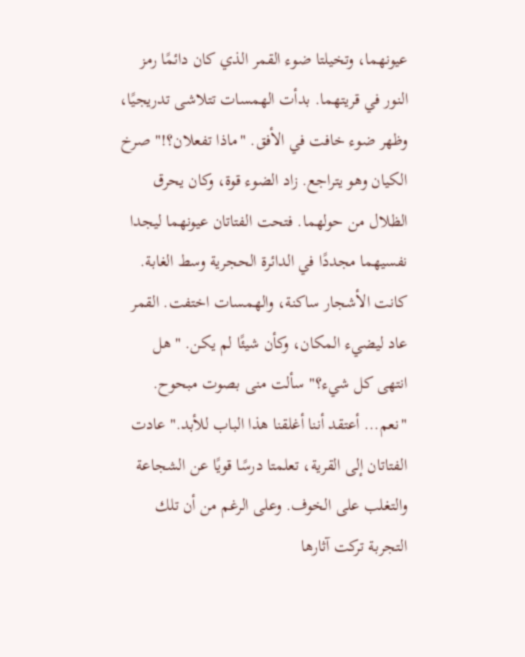عيونهما، وتخيلتا ضوء القمر الذي كان دائمًا رمز النور في قريتهما. بدأت الهمسات تتلاشى تدريجيًا، وظهر ضوء خافت في الأفق. "ماذا تفعلان؟!" صرخ الكيان وهو يتراجع. زاد الضوء قوة، وكان يحرق الظلال من حولهما. فتحت الفتاتان عيونهما ليجدا نفسيهما مجددًا في الدائرة الحجرية وسط الغابة. كانت الأشجار ساكنة، والهمسات اختفت. القمر عاد ليضيء المكان، وكأن شيئًا لم يكن. "هل انتهى كل شيء؟" سألت منى بصوت مبحوح. "نعم... أعتقد أننا أغلقنا هذا الباب للأبد." عادت الفتاتان إلى القرية، تعلمتا درسًا قويًا عن الشجاعة والتغلب على الخوف. وعلى الرغم من أن تلك التجربة تركت آثارها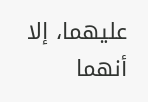عليهما، إلا أنهما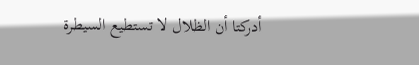أدركتا أن الظلال لا تستطيع السيطرة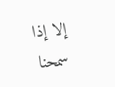إلا إذا سمحنا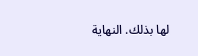لها بذلك. النهاية